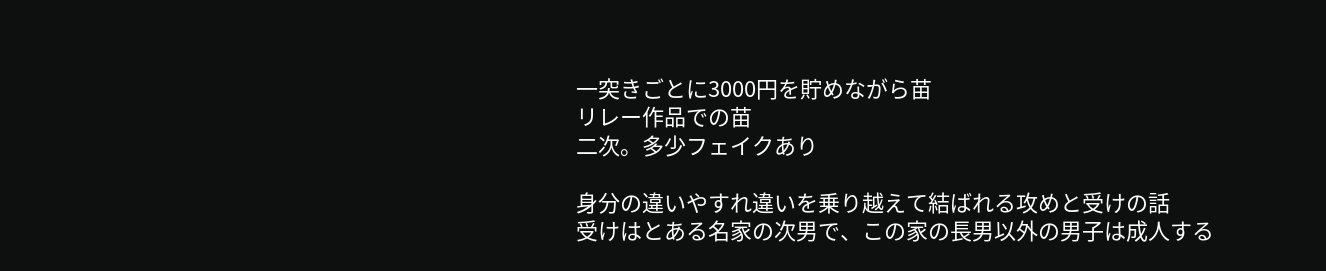一突きごとに3000円を貯めながら苗
リレー作品での苗
二次。多少フェイクあり

身分の違いやすれ違いを乗り越えて結ばれる攻めと受けの話
受けはとある名家の次男で、この家の長男以外の男子は成人する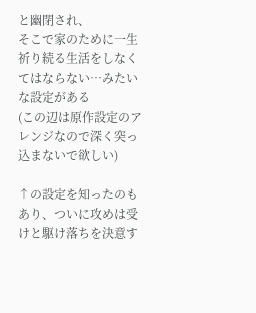と幽閉され、
そこで家のために一生祈り続る生活をしなくてはならない…みたいな設定がある
(この辺は原作設定のアレンジなので深く突っ込まないで欲しい)

↑の設定を知ったのもあり、ついに攻めは受けと駆け落ちを決意す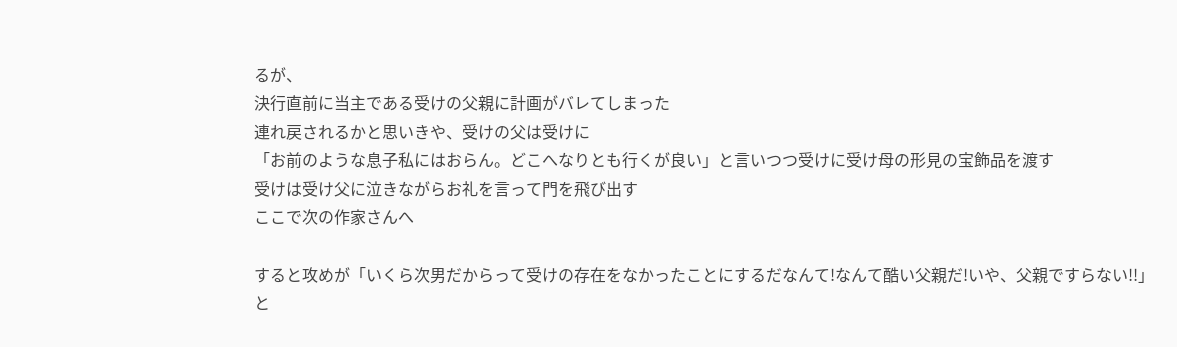るが、
決行直前に当主である受けの父親に計画がバレてしまった
連れ戻されるかと思いきや、受けの父は受けに
「お前のような息子私にはおらん。どこへなりとも行くが良い」と言いつつ受けに受け母の形見の宝飾品を渡す
受けは受け父に泣きながらお礼を言って門を飛び出す
ここで次の作家さんへ

すると攻めが「いくら次男だからって受けの存在をなかったことにするだなんて!なんて酷い父親だ!いや、父親ですらない!!」
と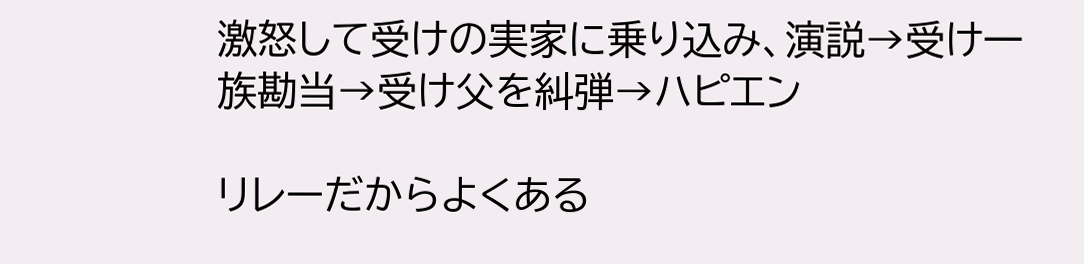激怒して受けの実家に乗り込み、演説→受け一族勘当→受け父を糾弾→ハピエン

リレーだからよくある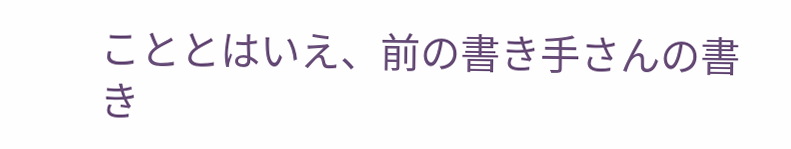こととはいえ、前の書き手さんの書き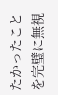たかったことを完璧に無視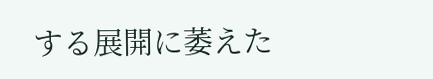する展開に萎えた